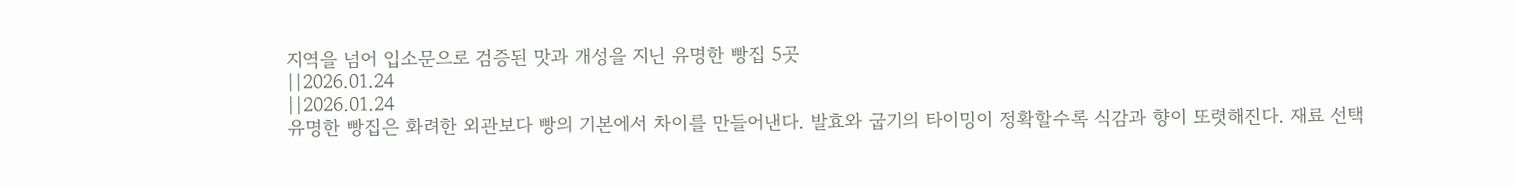지역을 넘어 입소문으로 검증된 맛과 개성을 지닌 유명한 빵집 5곳
||2026.01.24
||2026.01.24
유명한 빵집은 화려한 외관보다 빵의 기본에서 차이를 만들어낸다. 발효와 굽기의 타이밍이 정확할수록 식감과 향이 또렷해진다. 재료 선택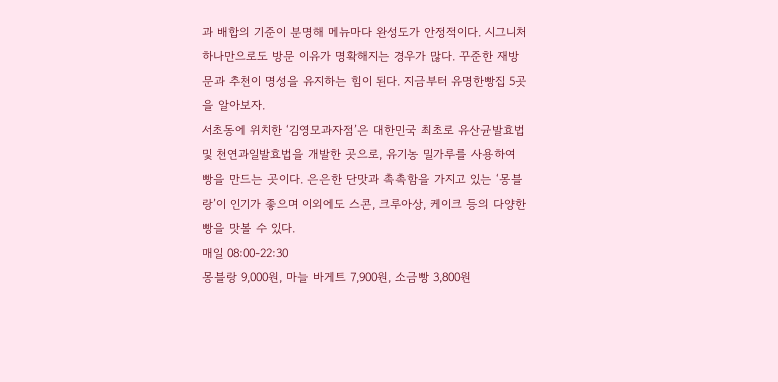과 배합의 기준이 분명해 메뉴마다 완성도가 안정적이다. 시그니처 하나만으로도 방문 이유가 명확해지는 경우가 많다. 꾸준한 재방문과 추천이 명성을 유지하는 힘이 된다. 지금부터 유명한빵집 5곳을 알아보자.
서초동에 위치한 ‘김영모과자점’은 대한민국 최초로 유산균발효법 및 천연과일발효법을 개발한 곳으로, 유기농 밀가루를 사용하여 빵을 만드는 곳이다. 은은한 단맛과 촉촉함을 가지고 있는 ‘몽블랑’이 인기가 좋으며 이외에도 스콘, 크루아상, 케이크 등의 다양한 빵을 맛볼 수 있다.
매일 08:00-22:30
몽블랑 9,000원, 마늘 바게트 7,900원, 소금빵 3,800원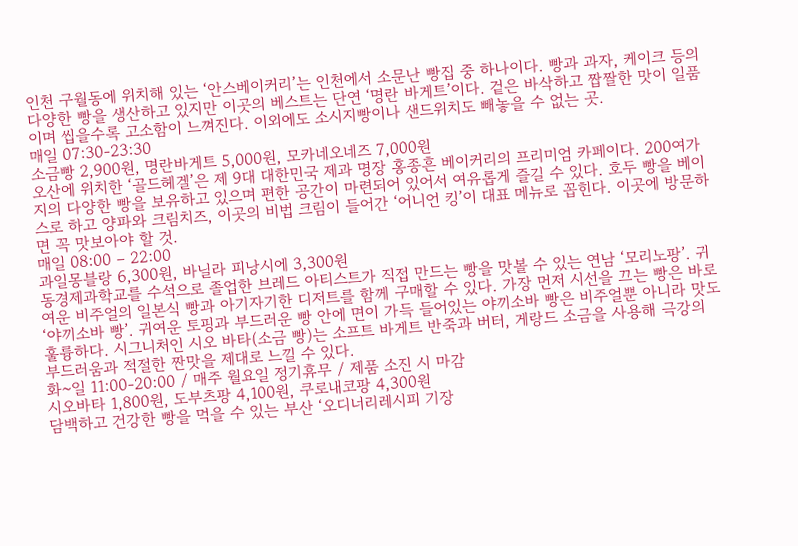인천 구월동에 위치해 있는 ‘안스베이커리’는 인천에서 소문난 빵집 중 하나이다. 빵과 과자, 케이크 등의 다양한 빵을 생산하고 있지만 이곳의 베스트는 단연 ‘명란 바게트’이다. 겉은 바삭하고 짭짤한 맛이 일품이며 씹을수록 고소함이 느껴진다. 이외에도 소시지빵이나 샌드위치도 빼놓을 수 없는 곳.
매일 07:30-23:30
소금빵 2,900원, 명란바게트 5,000원, 모카네오네즈 7,000원
오산에 위치한 ‘골드헤겔’은 제 9대 대한민국 제과 명장 홍종흔 베이커리의 프리미엄 카페이다. 200여가지의 다양한 빵을 보유하고 있으며 편한 공간이 마련되어 있어서 여유롭게 즐길 수 있다. 호두 빵을 베이스로 하고 양파와 크림치즈, 이곳의 비법 크림이 들어간 ‘어니언 킹’이 대표 메뉴로 꼽힌다. 이곳에 방문하면 꼭 맛보아야 할 것.
매일 08:00 – 22:00
과일몽블랑 6,300원, 바닐라 피낭시에 3,300원
동경제과학교를 수석으로 졸업한 브레드 아티스트가 직접 만드는 빵을 맛볼 수 있는 연남 ‘모리노팡’. 귀여운 비주얼의 일본식 빵과 아기자기한 디저트를 함께 구매할 수 있다. 가장 먼저 시선을 끄는 빵은 바로 ‘야끼소바 빵’. 귀여운 토핑과 부드러운 빵 안에 면이 가득 들어있는 야끼소바 빵은 비주얼뿐 아니라 맛도 훌륭하다. 시그니처인 시오 바타(소금 빵)는 소프트 바게트 반죽과 버터, 게랑드 소금을 사용해 극강의 부드러움과 적절한 짠맛을 제대로 느낄 수 있다.
화~일 11:00-20:00 / 매주 월요일 정기휴무 / 제품 소진 시 마감
시오바타 1,800원, 도부츠팡 4,100원, 쿠로내코팡 4,300원
담백하고 건강한 빵을 먹을 수 있는 부산 ‘오디너리레시피 기장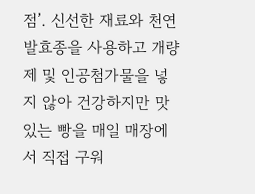점’. 신선한 재료와 천연발효종을 사용하고 개량제 및 인공첨가물을 넣지 않아 건강하지만 맛있는 빵을 매일 매장에서 직접 구워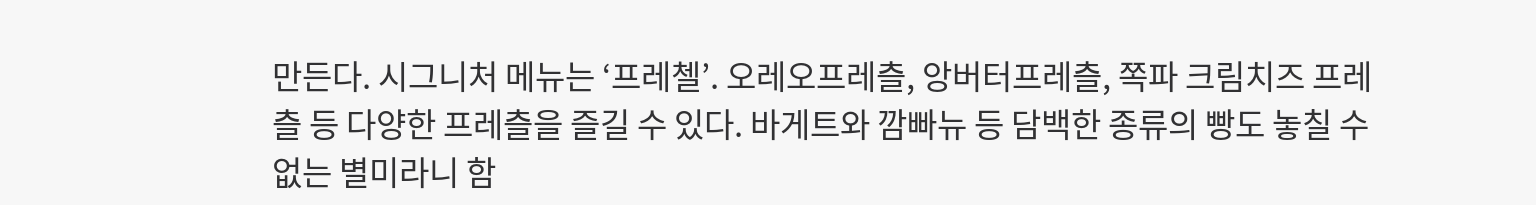만든다. 시그니처 메뉴는 ‘프레첼’. 오레오프레츨, 앙버터프레츨, 쪽파 크림치즈 프레츨 등 다양한 프레츨을 즐길 수 있다. 바게트와 깜빠뉴 등 담백한 종류의 빵도 놓칠 수 없는 별미라니 함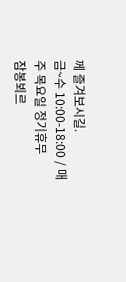께 즐겨보시길.
금~수 10:00-18:00 / 매주 목요일 정기휴무
잠봉뵈르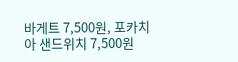바게트 7,500원, 포카치아 샌드위치 7,500원